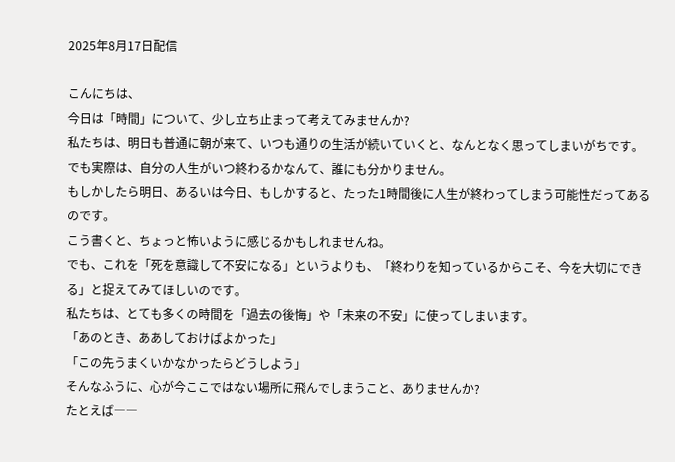2025年8月17日配信

こんにちは、
今日は「時間」について、少し立ち止まって考えてみませんか?
私たちは、明日も普通に朝が来て、いつも通りの生活が続いていくと、なんとなく思ってしまいがちです。
でも実際は、自分の人生がいつ終わるかなんて、誰にも分かりません。
もしかしたら明日、あるいは今日、もしかすると、たった1時間後に人生が終わってしまう可能性だってあるのです。
こう書くと、ちょっと怖いように感じるかもしれませんね。
でも、これを「死を意識して不安になる」というよりも、「終わりを知っているからこそ、今を大切にできる」と捉えてみてほしいのです。
私たちは、とても多くの時間を「過去の後悔」や「未来の不安」に使ってしまいます。
「あのとき、ああしておけばよかった」
「この先うまくいかなかったらどうしよう」
そんなふうに、心が今ここではない場所に飛んでしまうこと、ありませんか?
たとえば――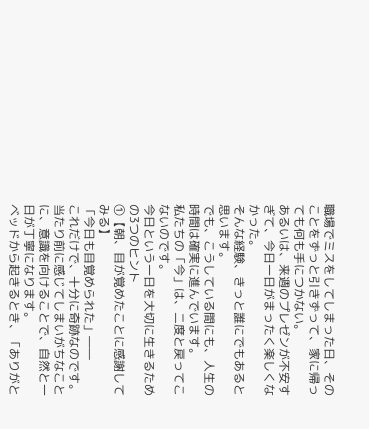職場でミスをしてしまった日、そのことをずっと引きずって、家に帰っても何も手につかない。
あるいは、来週のプレゼンが不安すぎて、今日一日がまったく楽しくなかった。
そんな経験、きっと誰にでもあると思います。
でも、こうしている間にも、人生の時間は確実に進んでいます。
私たちの「今」は、二度と戻ってこないのです。
今日という一日を大切に生きるための3つのヒント
①【朝、目が覚めたことに感謝してみる】
「今日も目覚められた」――
これだけで、十分に奇跡なのです。
当たり前に感じてしまいがちなことに、意識を向けることで、自然と一日が丁寧になります。
ベッドから起きるとき、「ありがと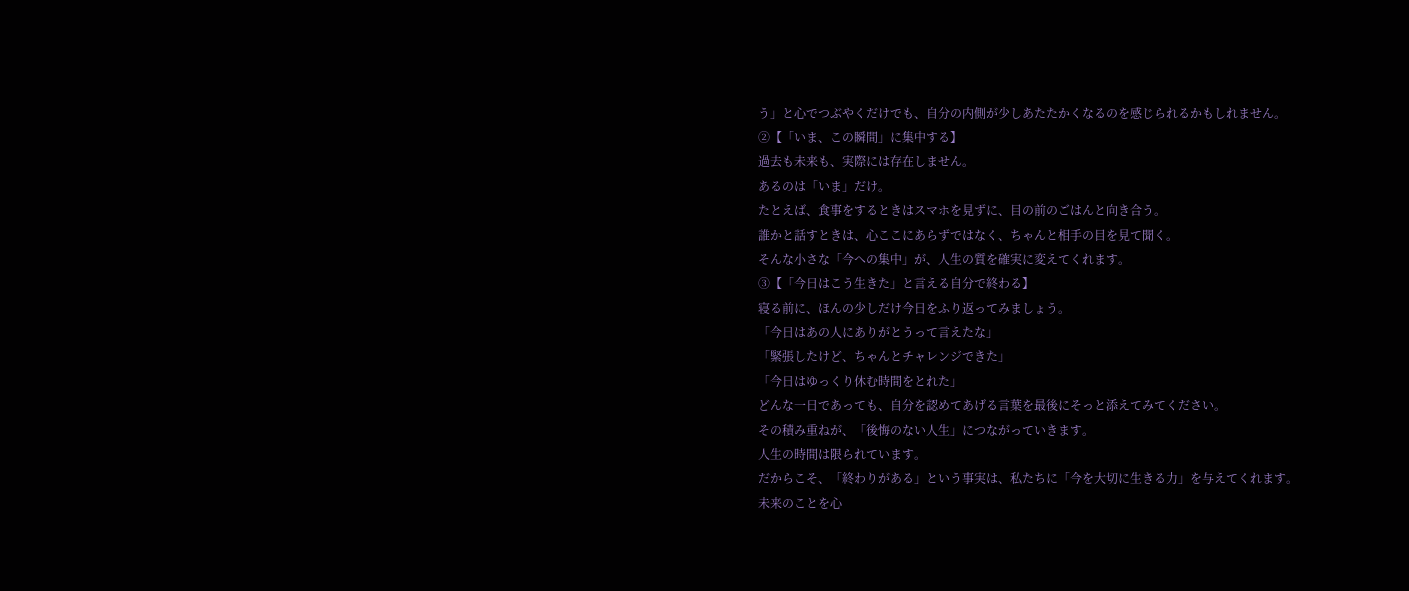う」と心でつぶやくだけでも、自分の内側が少しあたたかくなるのを感じられるかもしれません。
②【「いま、この瞬間」に集中する】
過去も未来も、実際には存在しません。
あるのは「いま」だけ。
たとえば、食事をするときはスマホを見ずに、目の前のごはんと向き合う。
誰かと話すときは、心ここにあらずではなく、ちゃんと相手の目を見て聞く。
そんな小さな「今への集中」が、人生の質を確実に変えてくれます。
③【「今日はこう生きた」と言える自分で終わる】
寝る前に、ほんの少しだけ今日をふり返ってみましょう。
「今日はあの人にありがとうって言えたな」
「緊張したけど、ちゃんとチャレンジできた」
「今日はゆっくり休む時間をとれた」
どんな一日であっても、自分を認めてあげる言葉を最後にそっと添えてみてください。
その積み重ねが、「後悔のない人生」につながっていきます。
人生の時間は限られています。
だからこそ、「終わりがある」という事実は、私たちに「今を大切に生きる力」を与えてくれます。
未来のことを心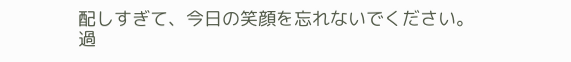配しすぎて、今日の笑顔を忘れないでください。
過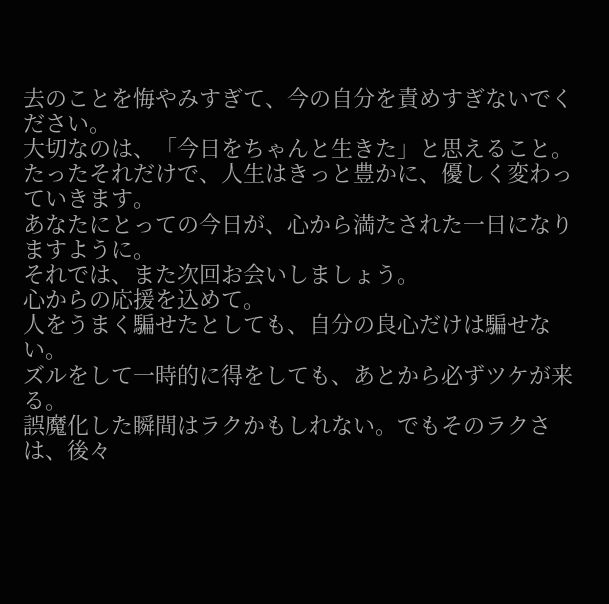去のことを悔やみすぎて、今の自分を責めすぎないでください。
大切なのは、「今日をちゃんと生きた」と思えること。
たったそれだけで、人生はきっと豊かに、優しく変わっていきます。
あなたにとっての今日が、心から満たされた一日になりますように。
それでは、また次回お会いしましょう。
心からの応援を込めて。
人をうまく騙せたとしても、自分の良心だけは騙せない。
ズルをして一時的に得をしても、あとから必ずツケが来る。
誤魔化した瞬間はラクかもしれない。でもそのラクさは、後々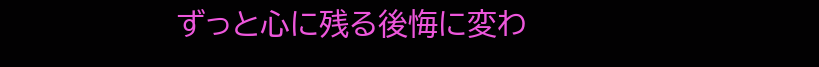ずっと心に残る後悔に変わ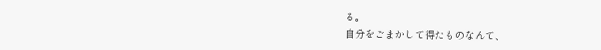る。
自分をごまかして得たものなんて、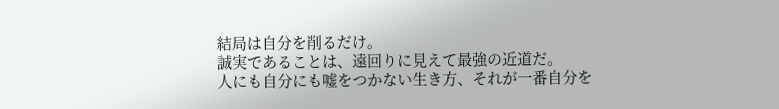結局は自分を削るだけ。
誠実であることは、遠回りに見えて最強の近道だ。
人にも自分にも嘘をつかない生き方、それが一番自分を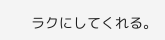ラクにしてくれる。